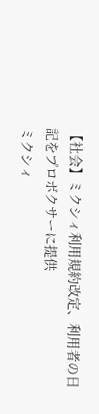【社会】ミクシィ利用規約改定、利用者の日記をプロボクサーに提供
ミクシィ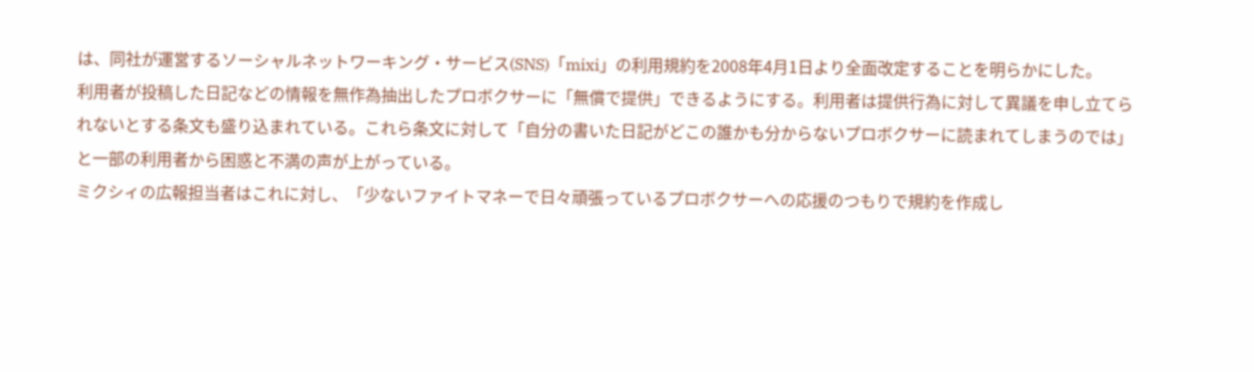は、同社が運営するソーシャルネットワーキング・サービス(SNS)「mixi」の利用規約を2008年4月1日より全面改定することを明らかにした。
利用者が投稿した日記などの情報を無作為抽出したプロボクサーに「無償で提供」できるようにする。利用者は提供行為に対して異議を申し立てられないとする条文も盛り込まれている。これら条文に対して「自分の書いた日記がどこの誰かも分からないプロボクサーに読まれてしまうのでは」と一部の利用者から困惑と不満の声が上がっている。
ミクシィの広報担当者はこれに対し、「少ないファイトマネーで日々頑張っているプロボクサーへの応援のつもりで規約を作成し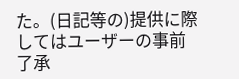た。(日記等の)提供に際してはユーザーの事前了承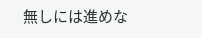無しには進めな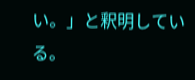い。」と釈明している。